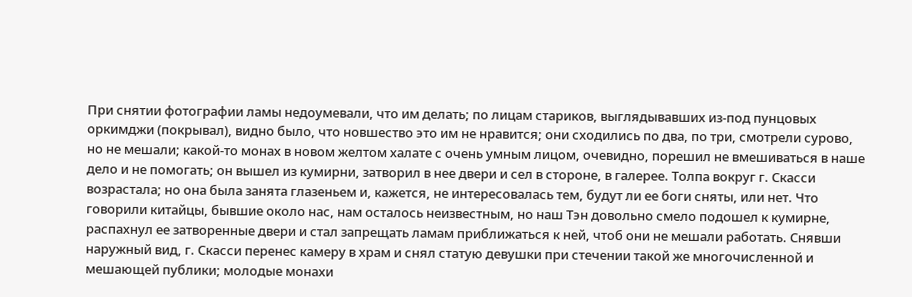При снятии фотографии ламы недоумевали, что им делать; по лицам стариков, выглядывавших из-под пунцовых оркимджи (покрывал), видно было, что новшество это им не нравится; они сходились по два, по три, смотрели сурово, но не мешали; какой-то монах в новом желтом халате с очень умным лицом, очевидно, порешил не вмешиваться в наше дело и не помогать; он вышел из кумирни, затворил в нее двери и сел в стороне, в галерее. Толпа вокруг г. Скасси возрастала; но она была занята глазеньем и, кажется, не интересовалась тем, будут ли ее боги сняты, или нет. Что говорили китайцы, бывшие около нас, нам осталось неизвестным, но наш Тэн довольно смело подошел к кумирне, распахнул ее затворенные двери и стал запрещать ламам приближаться к ней, чтоб они не мешали работать. Снявши наружный вид, г. Скасси перенес камеру в храм и снял статую девушки при стечении такой же многочисленной и мешающей публики; молодые монахи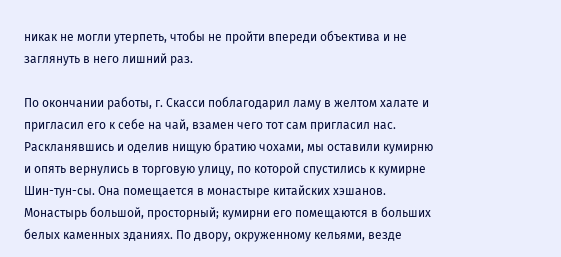никак не могли утерпеть, чтобы не пройти впереди объектива и не заглянуть в него лишний раз.

По окончании работы, г. Скасси поблагодарил ламу в желтом халате и пригласил его к себе на чай, взамен чего тот сам пригласил нас. Раскланявшись и оделив нищую братию чохами, мы оставили кумирню и опять вернулись в торговую улицу, по которой спустились к кумирне Шин-тун-сы. Она помещается в монастыре китайских хэшанов. Монастырь большой, просторный; кумирни его помещаются в больших белых каменных зданиях. По двору, окруженному кельями, везде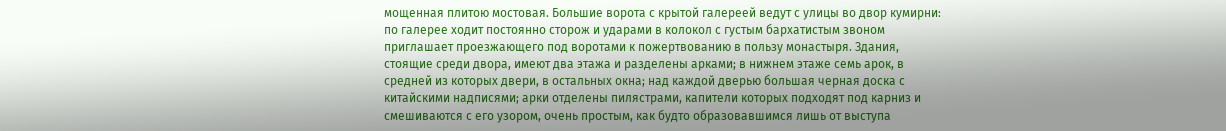мощенная плитою мостовая. Большие ворота с крытой галереей ведут с улицы во двор кумирни: по галерее ходит постоянно сторож и ударами в колокол с густым бархатистым звоном приглашает проезжающего под воротами к пожертвованию в пользу монастыря. Здания, стоящие среди двора, имеют два этажа и разделены арками; в нижнем этаже семь арок, в средней из которых двери, в остальных окна; над каждой дверью большая черная доска с китайскими надписями; арки отделены пилястрами, капители которых подходят под карниз и смешиваются с его узором, очень простым, как будто образовавшимся лишь от выступа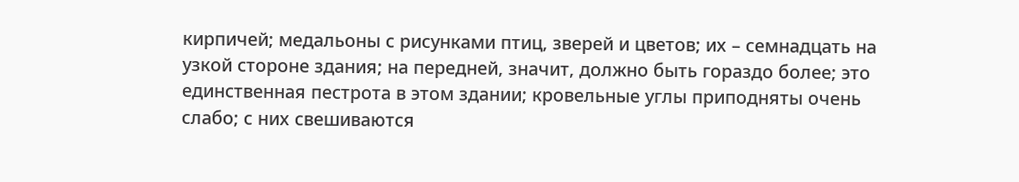кирпичей; медальоны с рисунками птиц, зверей и цветов; их – семнадцать на узкой стороне здания; на передней, значит, должно быть гораздо более; это единственная пестрота в этом здании; кровельные углы приподняты очень слабо; с них свешиваются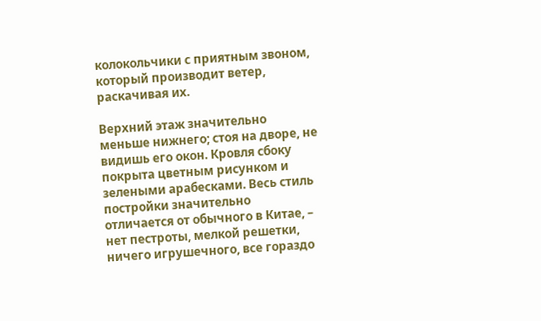колокольчики с приятным звоном, который производит ветер, раскачивая их.

Верхний этаж значительно меньше нижнего; стоя на дворе, не видишь его окон. Кровля сбоку покрыта цветным рисунком и зелеными арабесками. Весь стиль постройки значительно отличается от обычного в Китае, – нет пестроты, мелкой решетки, ничего игрушечного, все гораздо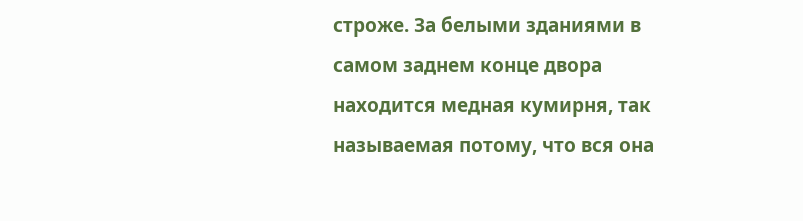строже. За белыми зданиями в самом заднем конце двора находится медная кумирня, так называемая потому, что вся она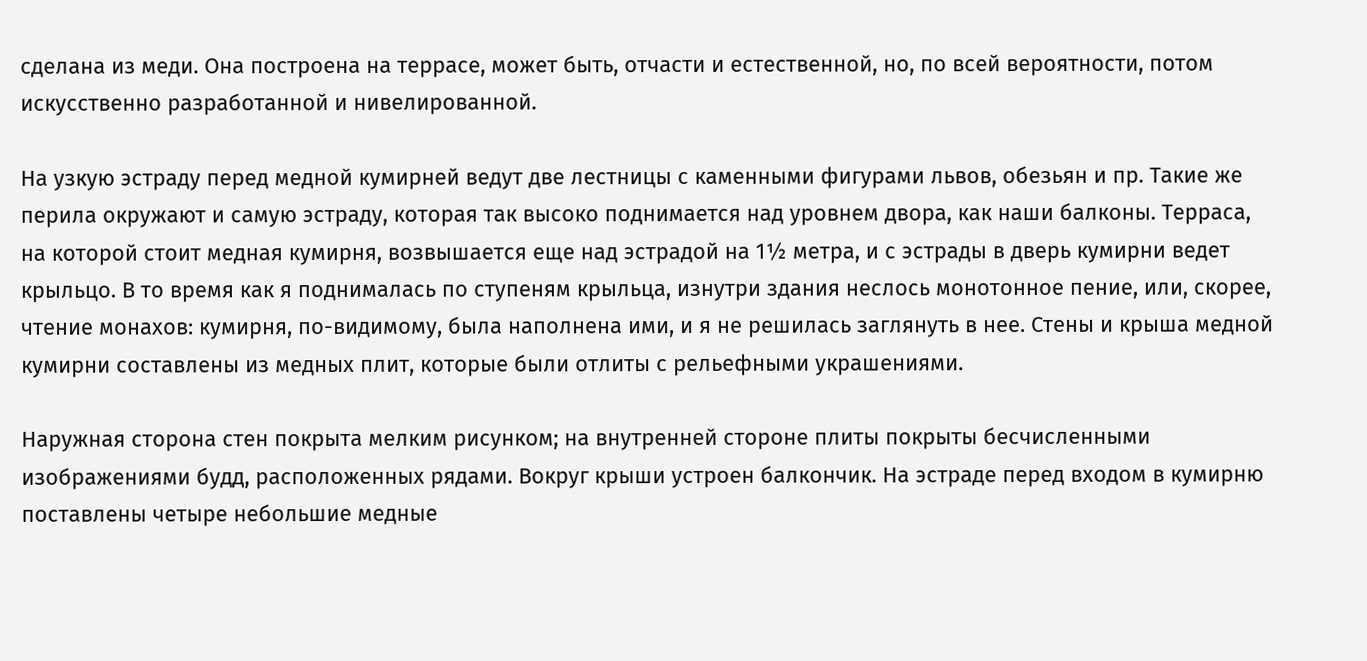сделана из меди. Она построена на террасе, может быть, отчасти и естественной, но, по всей вероятности, потом искусственно разработанной и нивелированной.

На узкую эстраду перед медной кумирней ведут две лестницы с каменными фигурами львов, обезьян и пр. Такие же перила окружают и самую эстраду, которая так высоко поднимается над уровнем двора, как наши балконы. Терраса, на которой стоит медная кумирня, возвышается еще над эстрадой на 1½ метра, и с эстрады в дверь кумирни ведет крыльцо. В то время как я поднималась по ступеням крыльца, изнутри здания неслось монотонное пение, или, скорее, чтение монахов: кумирня, по-видимому, была наполнена ими, и я не решилась заглянуть в нее. Стены и крыша медной кумирни составлены из медных плит, которые были отлиты с рельефными украшениями.

Наружная сторона стен покрыта мелким рисунком; на внутренней стороне плиты покрыты бесчисленными изображениями будд, расположенных рядами. Вокруг крыши устроен балкончик. На эстраде перед входом в кумирню поставлены четыре небольшие медные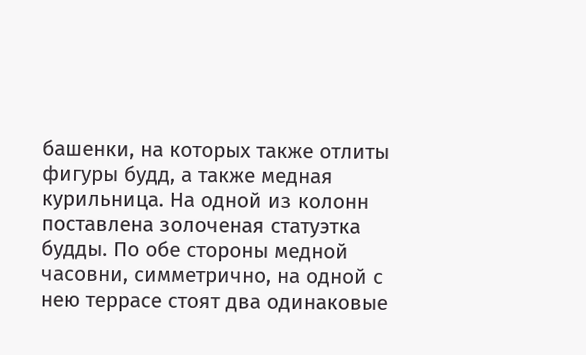башенки, на которых также отлиты фигуры будд, а также медная курильница. На одной из колонн поставлена золоченая статуэтка будды. По обе стороны медной часовни, симметрично, на одной с нею террасе стоят два одинаковые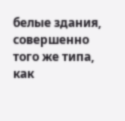белые здания, совершенно того же типа, как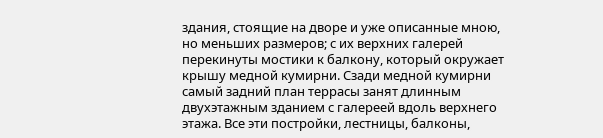здания, стоящие на дворе и уже описанные мною, но меньших размеров; с их верхних галерей перекинуты мостики к балкону, который окружает крышу медной кумирни. Сзади медной кумирни самый задний план террасы занят длинным двухэтажным зданием с галереей вдоль верхнего этажа. Все эти постройки, лестницы, балконы,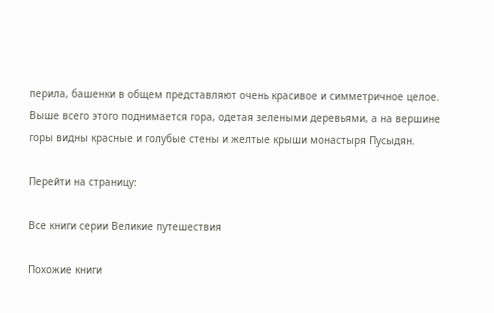перила, башенки в общем представляют очень красивое и симметричное целое. Выше всего этого поднимается гора, одетая зелеными деревьями, а на вершине горы видны красные и голубые стены и желтые крыши монастыря Пусыдян.

Перейти на страницу:

Все книги серии Великие путешествия

Похожие книги